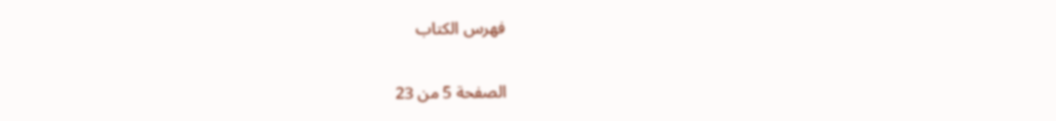فهرس الكتاب

الصفحة 5 من 23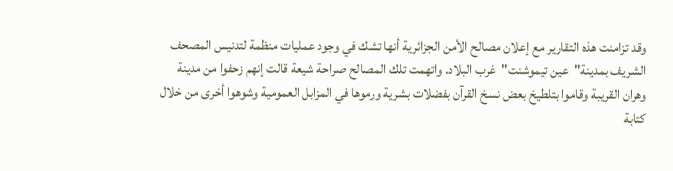وقد تزامنت هذه التقارير مع إعلان مصالح الأمن الجزائرية أنها تشك في وجود عمليات منظمة لتدنيس المصحف الشريف بمدينة"عين تيموشنت"غرب البلاد. واتهمت تلك المصالح صراحة شيعة قالت إنهم زحفوا من مدينة وهران القريبة وقاموا بتلطيخ بعض نسخ القرآن بفضلات بشرية ورموها في المزابل العمومية وشوهوا أخرى من خلال كتابة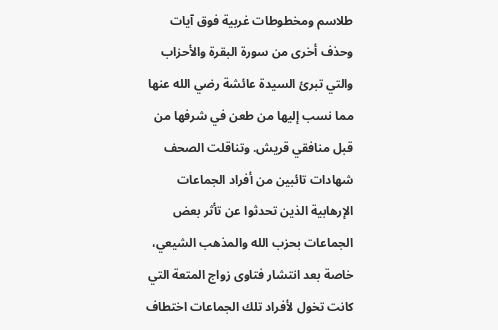طلاسم ومخطوطات غربية فوق آيات وحذف أخرى من سورة البقرة والأحزاب والتي تبرئ السيدة عائشة رضي الله عنها مما نسب إليها من طعن في شرفها من قبل منافقي قريش. وتناقلت الصحف شهادات تائبين من أفراد الجماعات الإرهابية الذين تحدثوا عن تأثر بعض الجماعات بحزب الله والمذهب الشيعي، خاصة بعد انتشار فتاوى زواج المتعة التي كانت تخول لأفراد تلك الجماعات اختطاف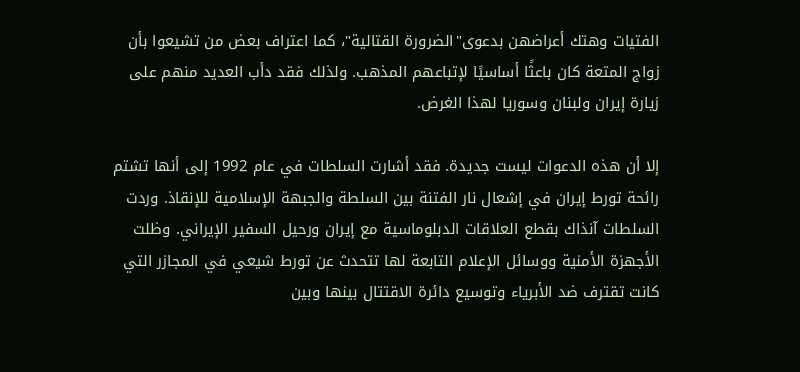الفتيات وهتك أعراضهن بدعوى"الضرورة القتالية"، كما اعتراف بعض من تشيعوا بأن زواج المتعة كان باعثًا أساسيًا لإتباعهم المذهب. ولذلك فقد دأب العديد منهم على زيارة إيران ولبنان وسوريا لهذا الغرض.

إلا أن هذه الدعوات ليست جديدة. فقد أشارت السلطات في عام 1992 إلى أنها تشتم رائحة تورط إيران في إشعال نار الفتنة بين السلطة والجبهة الإسلامية للإنقاذ. وردت السلطات آنذاك بقطع العلاقات الدبلوماسية مع إيران ورحيل السفير الإيراني. وظلت الأجهزة الأمنية ووسائل الإعلام التابعة لها تتحدث عن تورط شيعي في المجازر التي كانت تقترف ضد الأبرياء وتوسيع دائرة الاقتتال بينها وبين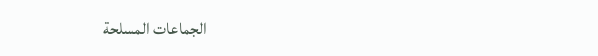الجماعات المسلحة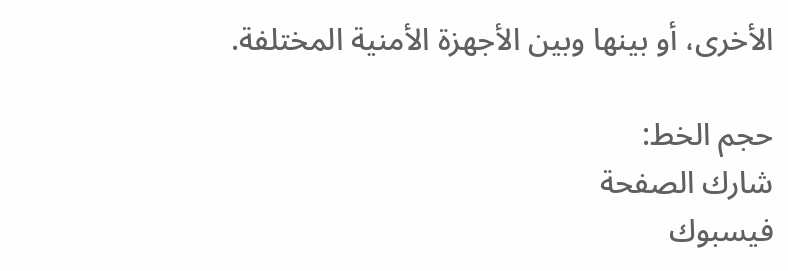الأخرى، أو بينها وبين الأجهزة الأمنية المختلفة.

حجم الخط:
شارك الصفحة
فيسبوك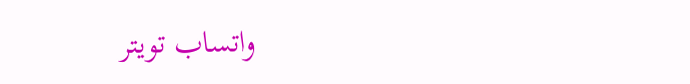واتساب تويتر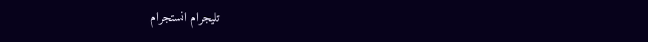تليجرام انستجرام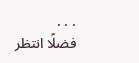. . .
فضلًا انتظر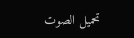تحميل الصوت